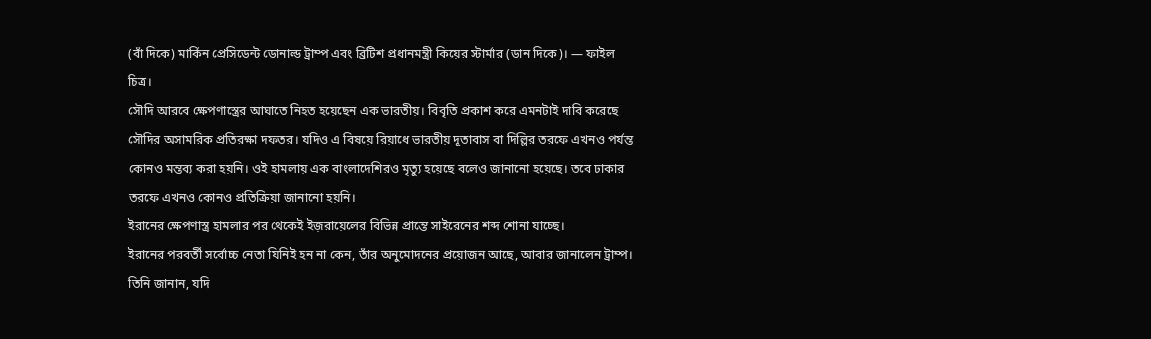(বাঁ দিকে) মার্কিন প্রেসিডেন্ট ডোনাল্ড ট্রাম্প এবং ব্রিটিশ প্রধানমন্ত্রী কিয়ের স্টার্মার (ডান দিকে)। — ফাইল চিত্র।
সৌদি আরবে ক্ষেপণাস্ত্রের আঘাতে নিহত হয়েছেন এক ভারতীয়। বিবৃতি প্রকাশ করে এমনটাই দাবি করেছে সৌদির অসামরিক প্রতিরক্ষা দফতর। যদিও এ বিষয়ে রিয়াধে ভারতীয় দূতাবাস বা দিল্লির তরফে এখনও পর্যন্ত কোনও মন্তব্য করা হয়নি। ওই হামলায় এক বাংলাদেশিরও মৃত্যু হয়েছে বলেও জানানো হয়েছে। তবে ঢাকার তরফে এখনও কোনও প্রতিক্রিয়া জানানো হয়নি।
ইরানের ক্ষেপণাস্ত্র হামলার পর থেকেই ইজ়রায়েলের বিভিন্ন প্রান্তে সাইরেনের শব্দ শোনা যাচ্ছে।
ইরানের পরবর্তী সর্বোচ্চ নেতা যিনিই হন না কেন, তাঁর অনুমোদনের প্রয়োজন আছে, আবার জানালেন ট্রাম্প। তিনি জানান, যদি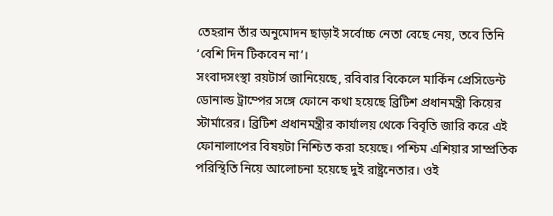তেহরান তাঁর অনুমোদন ছাড়াই সর্বোচ্চ নেতা বেছে নেয়, তবে তিনি ‘বেশি দিন টিকবেন না’।
সংবাদসংস্থা রয়টার্স জানিয়েছে, রবিবার বিকেলে মার্কিন প্রেসিডেন্ট ডোনাল্ড ট্রাম্পের সঙ্গে ফোনে কথা হয়েছে ব্রিটিশ প্রধানমন্ত্রী কিয়ের স্টার্মারের। ব্রিটিশ প্রধানমন্ত্রীর কার্যালয় থেকে বিবৃতি জারি করে এই ফোনালাপের বিষয়টা নিশ্চিত করা হয়েছে। পশ্চিম এশিয়ার সাম্প্রতিক পরিস্থিতি নিয়ে আলোচনা হয়েছে দুই রাষ্ট্রনেতার। ওই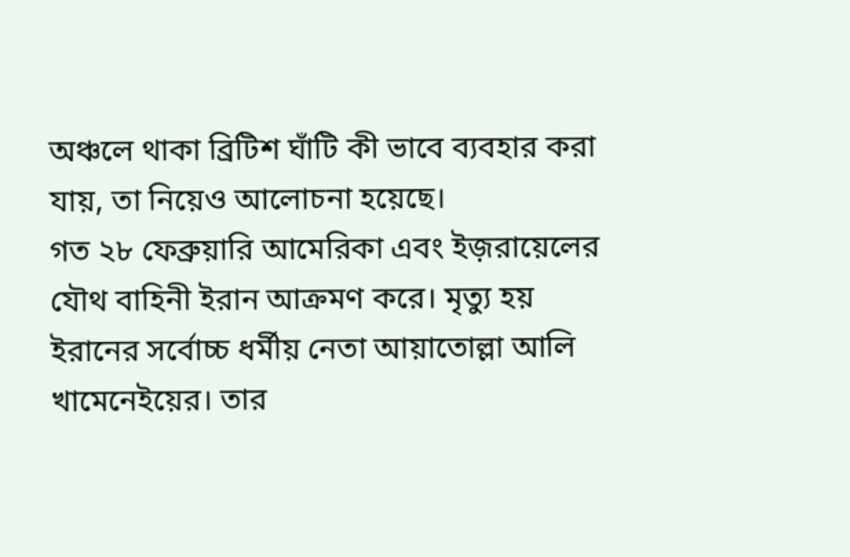অঞ্চলে থাকা ব্রিটিশ ঘাঁটি কী ভাবে ব্যবহার করা যায়, তা নিয়েও আলোচনা হয়েছে।
গত ২৮ ফেব্রুয়ারি আমেরিকা এবং ইজ়রায়েলের যৌথ বাহিনী ইরান আক্রমণ করে। মৃত্যু হয় ইরানের সর্বোচ্চ ধর্মীয় নেতা আয়াতোল্লা আলি খামেনেইয়ের। তার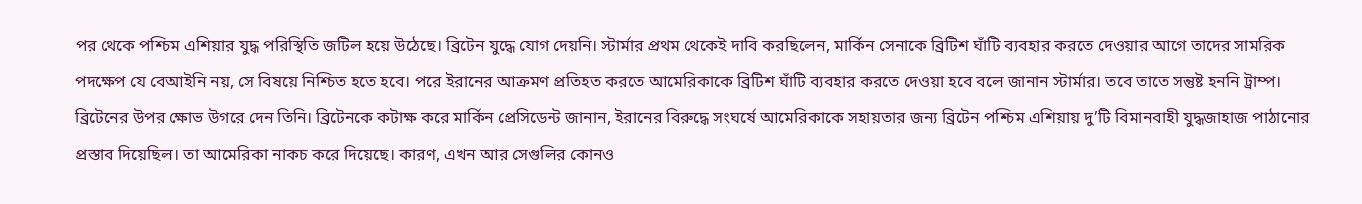পর থেকে পশ্চিম এশিয়ার যুদ্ধ পরিস্থিতি জটিল হয়ে উঠেছে। ব্রিটেন যুদ্ধে যোগ দেয়নি। স্টার্মার প্রথম থেকেই দাবি করছিলেন, মার্কিন সেনাকে ব্রিটিশ ঘাঁটি ব্যবহার করতে দেওয়ার আগে তাদের সামরিক পদক্ষেপ যে বেআইনি নয়, সে বিষয়ে নিশ্চিত হতে হবে। পরে ইরানের আক্রমণ প্রতিহত করতে আমেরিকাকে ব্রিটিশ ঘাঁটি ব্যবহার করতে দেওয়া হবে বলে জানান স্টার্মার। তবে তাতে সন্তুষ্ট হননি ট্রাম্প। ব্রিটেনের উপর ক্ষোভ উগরে দেন তিনি। ব্রিটেনকে কটাক্ষ করে মার্কিন প্রেসিডেন্ট জানান, ইরানের বিরুদ্ধে সংঘর্ষে আমেরিকাকে সহায়তার জন্য ব্রিটেন পশ্চিম এশিয়ায় দু’টি বিমানবাহী যুদ্ধজাহাজ পাঠানোর প্রস্তাব দিয়েছিল। তা আমেরিকা নাকচ করে দিয়েছে। কারণ, এখন আর সেগুলির কোনও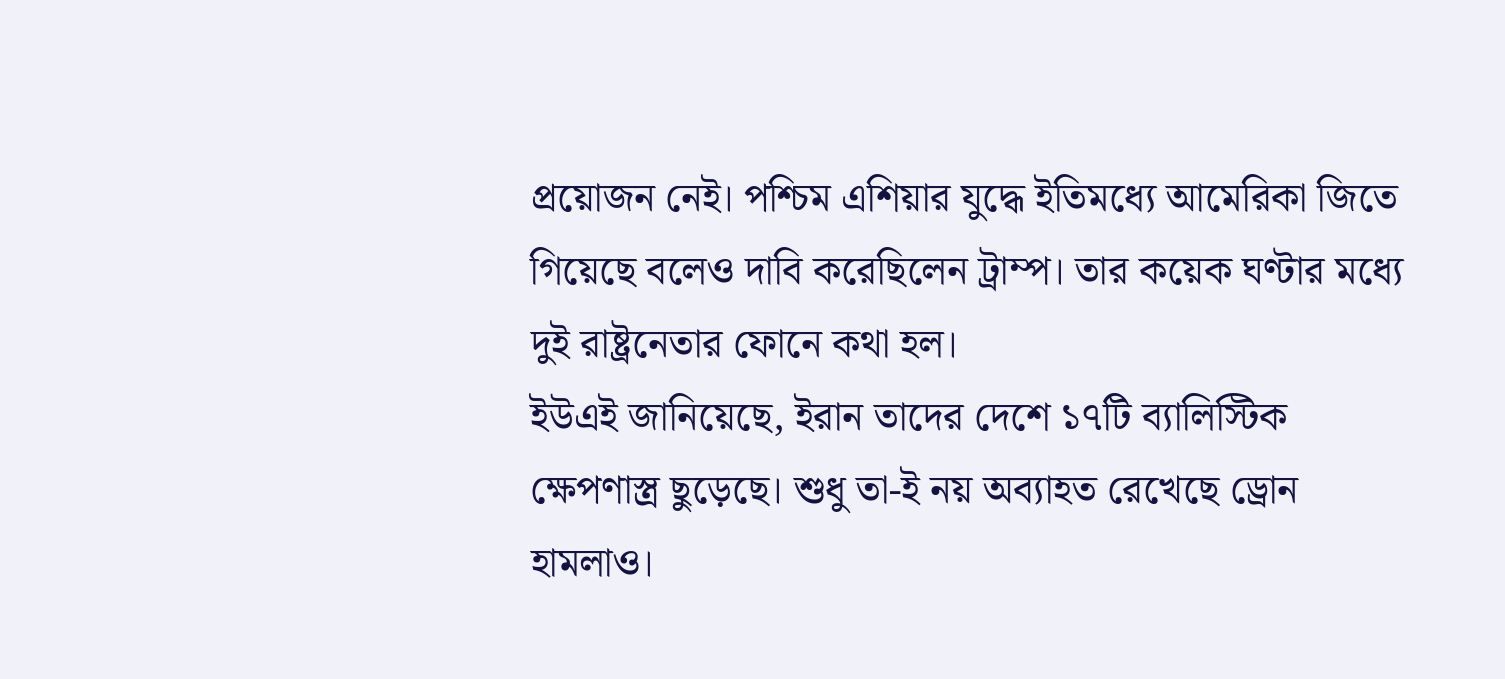প্রয়োজন নেই। পশ্চিম এশিয়ার যুদ্ধে ইতিমধ্যে আমেরিকা জিতে গিয়েছে বলেও দাবি করেছিলেন ট্রাম্প। তার কয়েক ঘণ্টার মধ্যে দুই রাষ্ট্রনেতার ফোনে কথা হল।
ইউএই জানিয়েছে, ইরান তাদের দেশে ১৭টি ব্যালিস্টিক ক্ষেপণাস্ত্র ছুড়েছে। শুধু তা-ই নয় অব্যাহত রেখেছে ড্রোন হামলাও।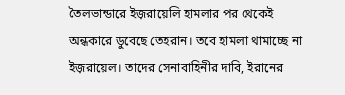তৈলভান্ডারে ইজ়রায়েলি হামলার পর থেকেই অন্ধকারে ডুবেছে তেহরান। তবে হামলা থামাচ্ছে না ইজ়রায়েল। তাদের সেনাবাহিনীর দাবি, ইরানের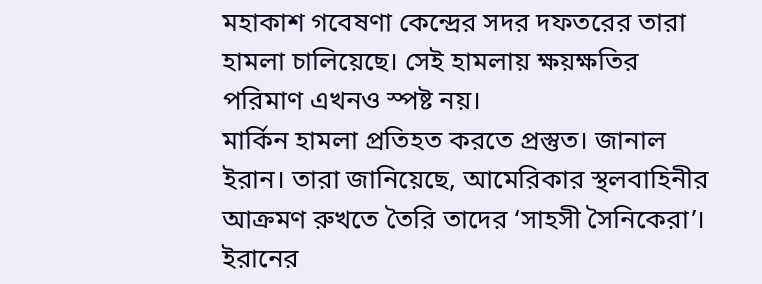মহাকাশ গবেষণা কেন্দ্রের সদর দফতরের তারা হামলা চালিয়েছে। সেই হামলায় ক্ষয়ক্ষতির পরিমাণ এখনও স্পষ্ট নয়।
মার্কিন হামলা প্রতিহত করতে প্রস্তুত। জানাল ইরান। তারা জানিয়েছে, আমেরিকার স্থলবাহিনীর আক্রমণ রুখতে তৈরি তাদের ‘সাহসী সৈনিকেরা’। ইরানের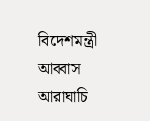বিদেশমন্ত্রী আব্বাস আরাঘাচি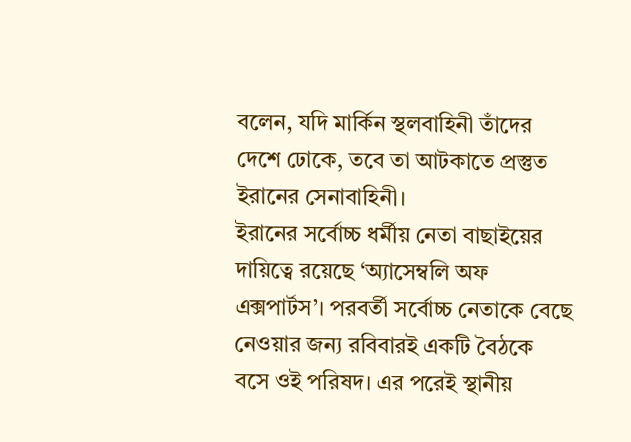বলেন, যদি মার্কিন স্থলবাহিনী তাঁদের দেশে ঢোকে, তবে তা আটকাতে প্রস্তুত ইরানের সেনাবাহিনী।
ইরানের সর্বোচ্চ ধর্মীয় নেতা বাছাইয়ের দায়িত্বে রয়েছে ‘অ্যাসেম্বলি অফ এক্সপার্টস’। পরবর্তী সর্বোচ্চ নেতাকে বেছে নেওয়ার জন্য রবিবারই একটি বৈঠকে বসে ওই পরিষদ। এর পরেই স্থানীয়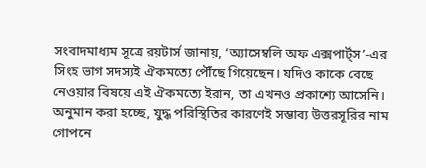সংবাদমাধ্যম সূত্রে রয়টার্স জানায়, ‘অ্যাসেম্বলি অফ এক্সপার্ট্স’-এর সিংহ ভাগ সদস্যই ঐকমত্যে পৌঁছে গিয়েছেন। যদিও কাকে বেছে নেওয়ার বিষয়ে এই ঐকমত্যে ইরান, তা এখনও প্রকাশ্যে আসেনি। অনুমান করা হচ্ছে, যুদ্ধ পরিস্থিতির কারণেই সম্ভাব্য উত্তরসূরির নাম গোপনে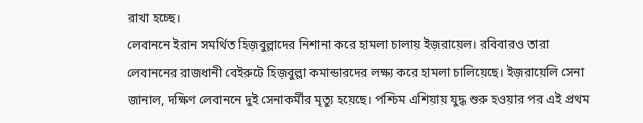রাখা হচ্ছে।
লেবাননে ইরান সমর্থিত হিজ়বুল্লাদের নিশানা করে হামলা চালায় ইজ়রায়েল। রবিবারও তারা লেবাননের রাজধানী বেইরুটে হিজ়বুল্লা কমান্ডারদের লক্ষ্য করে হামলা চালিয়েছে। ইজ়রায়েলি সেনা জানাল, দক্ষিণ লেবাননে দুই সেনাকর্মীর মৃত্যু হয়েছে। পশ্চিম এশিয়ায় যুদ্ধ শুরু হওয়ার পর এই প্রথম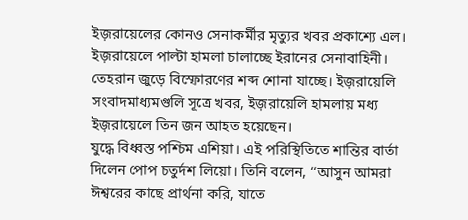ইজ়রায়েলের কোনও সেনাকর্মীর মৃত্যুর খবর প্রকাশ্যে এল।
ইজ়রায়েলে পাল্টা হামলা চালাচ্ছে ইরানের সেনাবাহিনী। তেহরান জুড়ে বিস্ফোরণের শব্দ শোনা যাচ্ছে। ইজ়রায়েলি সংবাদমাধ্যমগুলি সূত্রে খবর, ইজ়রায়েলি হামলায় মধ্য ইজ়রায়েলে তিন জন আহত হয়েছেন।
যুদ্ধে বিধ্বস্ত পশ্চিম এশিয়া। এই পরিস্থিতিতে শান্তির বার্তা দিলেন পোপ চতুর্দশ লিয়ো। তিনি বলেন, ‘‘আসুন আমরা ঈশ্বরের কাছে প্রার্থনা করি, যাতে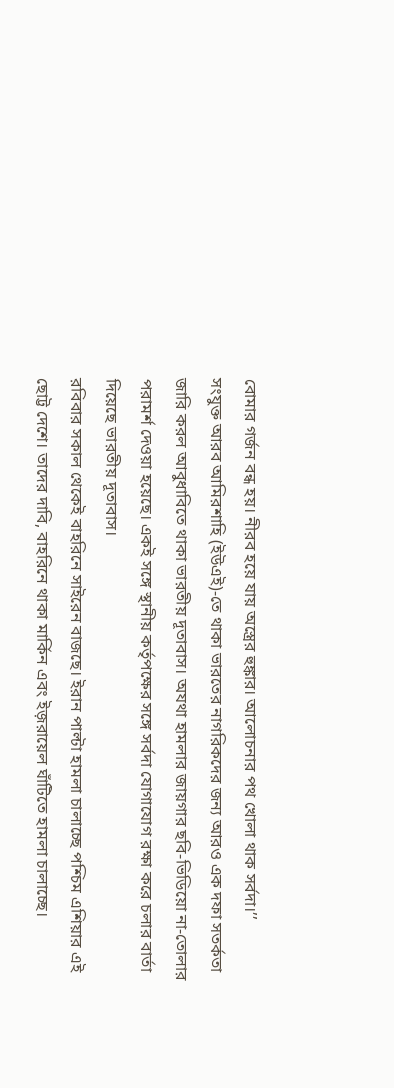বোমার গর্জন বন্ধ হয়। নীরব হয়ে যায় অস্ত্রের হুঙ্কার। আলোচনার পথ খোলা থাক সর্বদা।’’
সংযুক্ত আরব আমিরশাহি (ইউএই)-তে থাকা ভারতের নাগরিকদের জন্য আরও এক দফা সতর্কতা জারি করল আবুধাবিতে থাকা ভারতীয় দূতাবাস। অযথা হামলার জায়গার ছবি-ভিডিয়ো না-তোলার পরামর্শ দেওয়া হয়েছে। একই সঙ্গে স্থানীয় কর্তৃপক্ষের সঙ্গে সর্বদা যোগাযোগ রক্ষা করে চলার বার্তা দিয়েছে ভারতীয় দূতাবাস।
রবিবার সকাল থেকেই বাহরিনে সাইরেন বাজছে। ইরান পাল্টা হামলা চালাচ্ছে পশ্চিম এশিয়ার এই ছোট্ট দেশে। তাদের দাবি, বাহরিনে থাকা মার্কিন এবং ইজ়রায়েল ঘাঁটিতে হামলা চালাচ্ছে।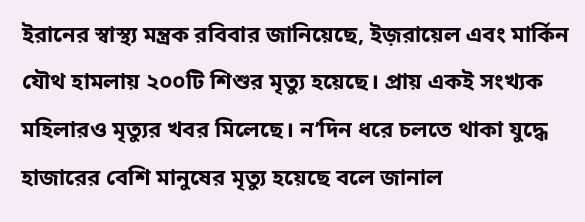ইরানের স্বাস্থ্য মন্ত্রক রবিবার জানিয়েছে, ইজ়রায়েল এবং মার্কিন যৌথ হামলায় ২০০টি শিশুর মৃত্যু হয়েছে। প্রায় একই সংখ্যক মহিলারও মৃত্যুর খবর মিলেছে। ন’দিন ধরে চলতে থাকা যুদ্ধে হাজারের বেশি মানুষের মৃত্যু হয়েছে বলে জানাল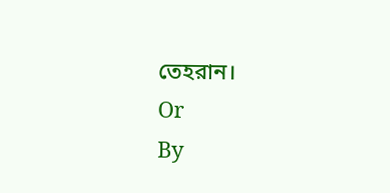তেহরান।
Or
By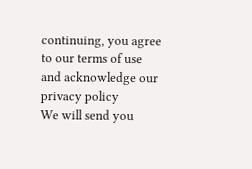continuing, you agree to our terms of use
and acknowledge our privacy policy
We will send you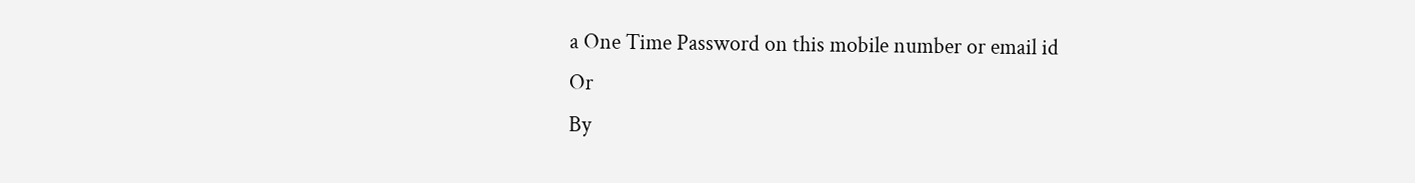a One Time Password on this mobile number or email id
Or
By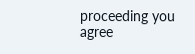proceeding you agree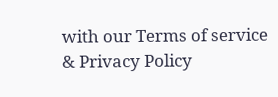with our Terms of service & Privacy Policy